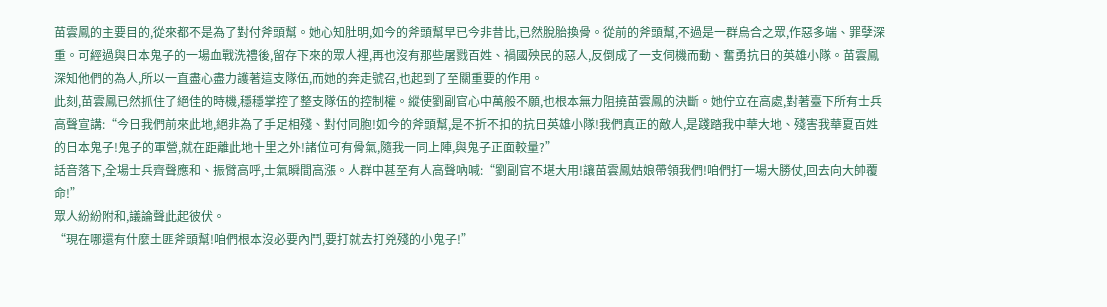苗雲鳳的主要目的,從來都不是為了對付斧頭幫。她心知肚明,如今的斧頭幫早已今非昔比,已然脫胎換骨。從前的斧頭幫,不過是一群烏合之眾,作惡多端、罪孽深重。可經過與日本鬼子的一場血戰洗禮後,留存下來的眾人裡,再也沒有那些屠戮百姓、禍國殃民的惡人,反倒成了一支伺機而動、奮勇抗日的英雄小隊。苗雲鳳深知他們的為人,所以一直盡心盡力護著這支隊伍,而她的奔走號召,也起到了至關重要的作用。
此刻,苗雲鳳已然抓住了絕佳的時機,穩穩掌控了整支隊伍的控制權。縱使劉副官心中萬般不願,也根本無力阻撓苗雲鳳的決斷。她佇立在高處,對著臺下所有士兵高聲宣講:“今日我們前來此地,絕非為了手足相殘、對付同胞!如今的斧頭幫,是不折不扣的抗日英雄小隊!我們真正的敵人,是踐踏我中華大地、殘害我華夏百姓的日本鬼子!鬼子的軍營,就在距離此地十里之外!諸位可有骨氣,隨我一同上陣,與鬼子正面較量?”
話音落下,全場士兵齊聲應和、振臂高呼,士氣瞬間高漲。人群中甚至有人高聲吶喊:“劉副官不堪大用!讓苗雲鳳姑娘帶領我們!咱們打一場大勝仗,回去向大帥覆命!”
眾人紛紛附和,議論聲此起彼伏。
“現在哪還有什麼土匪斧頭幫!咱們根本沒必要內鬥,要打就去打兇殘的小鬼子!”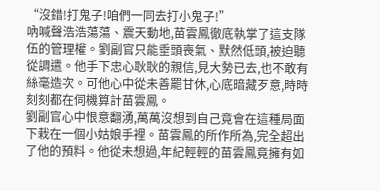“沒錯!打鬼子!咱們一同去打小鬼子!”
吶喊聲浩浩蕩蕩、震天動地,苗雲鳳徹底執掌了這支隊伍的管理權。劉副官只能垂頭喪氣、默然低頭,被迫聽從調遣。他手下忠心耿耿的親信,見大勢已去,也不敢有絲毫造次。可他心中從未善罷甘休,心底暗藏歹意,時時刻刻都在伺機算計苗雲鳳。
劉副官心中恨意翻湧,萬萬沒想到自己竟會在這種局面下栽在一個小姑娘手裡。苗雲鳳的所作所為,完全超出了他的預料。他從未想過,年紀輕輕的苗雲鳳竟擁有如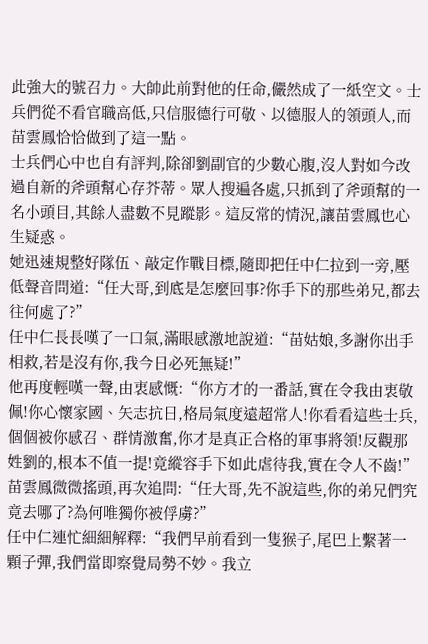此強大的號召力。大帥此前對他的任命,儼然成了一紙空文。士兵們從不看官職高低,只信服德行可敬、以德服人的領頭人,而苗雲鳳恰恰做到了這一點。
士兵們心中也自有評判,除卻劉副官的少數心腹,沒人對如今改過自新的斧頭幫心存芥蒂。眾人搜遍各處,只抓到了斧頭幫的一名小頭目,其餘人盡數不見蹤影。這反常的情況,讓苗雲鳳也心生疑惑。
她迅速規整好隊伍、敲定作戰目標,隨即把任中仁拉到一旁,壓低聲音問道:“任大哥,到底是怎麼回事?你手下的那些弟兄,都去往何處了?”
任中仁長長嘆了一口氣,滿眼感激地說道:“苗姑娘,多謝你出手相救,若是沒有你,我今日必死無疑!”
他再度輕嘆一聲,由衷感慨:“你方才的一番話,實在令我由衷敬佩!你心懷家國、矢志抗日,格局氣度遠超常人!你看看這些士兵,個個被你感召、群情激奮,你才是真正合格的軍事將領!反觀那姓劉的,根本不值一提!竟縱容手下如此虐待我,實在令人不齒!”
苗雲鳳微微搖頭,再次追問:“任大哥,先不說這些,你的弟兄們究竟去哪了?為何唯獨你被俘虜?”
任中仁連忙細細解釋:“我們早前看到一隻猴子,尾巴上繫著一顆子彈,我們當即察覺局勢不妙。我立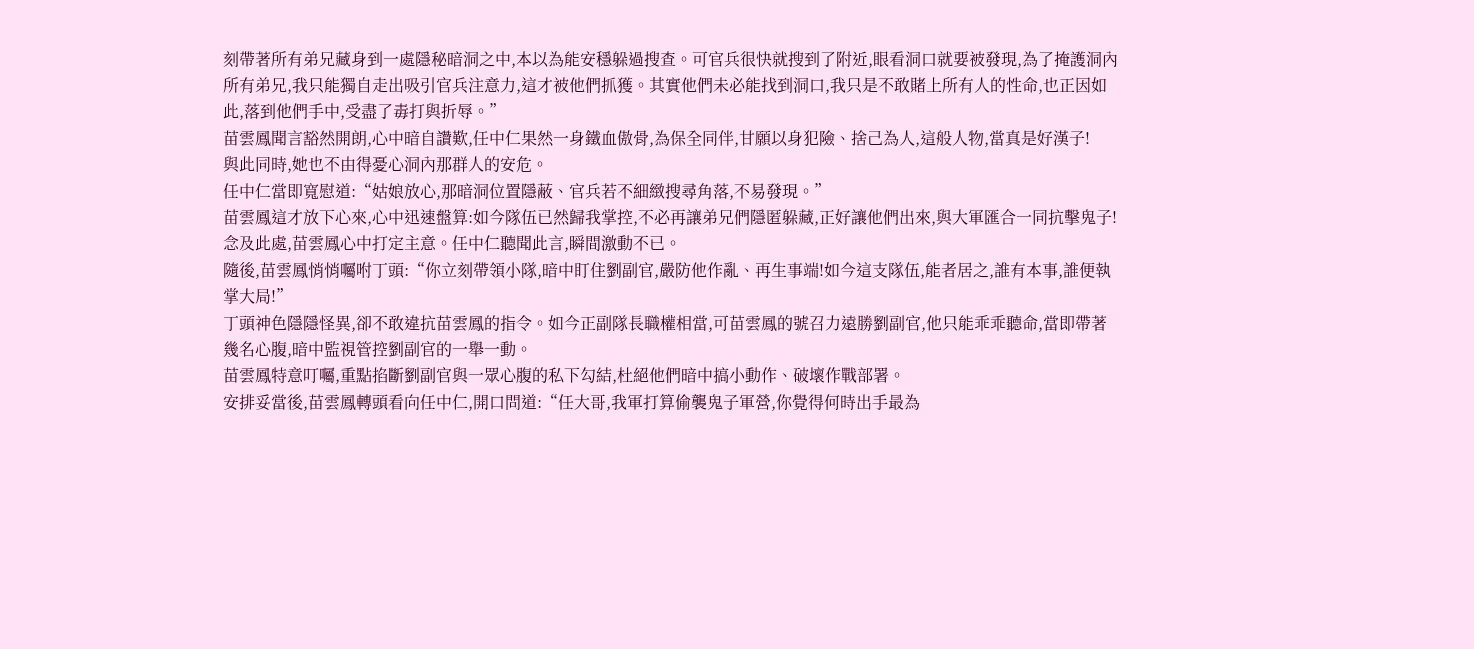刻帶著所有弟兄藏身到一處隱秘暗洞之中,本以為能安穩躲過搜查。可官兵很快就搜到了附近,眼看洞口就要被發現,為了掩護洞內所有弟兄,我只能獨自走出吸引官兵注意力,這才被他們抓獲。其實他們未必能找到洞口,我只是不敢賭上所有人的性命,也正因如此,落到他們手中,受盡了毒打與折辱。”
苗雲鳳聞言豁然開朗,心中暗自讚歎,任中仁果然一身鐵血傲骨,為保全同伴,甘願以身犯險、捨己為人,這般人物,當真是好漢子!
與此同時,她也不由得憂心洞內那群人的安危。
任中仁當即寬慰道:“姑娘放心,那暗洞位置隱蔽、官兵若不細緻搜尋角落,不易發現。”
苗雲鳳這才放下心來,心中迅速盤算:如今隊伍已然歸我掌控,不必再讓弟兄們隱匿躲藏,正好讓他們出來,與大軍匯合一同抗擊鬼子!
念及此處,苗雲鳳心中打定主意。任中仁聽聞此言,瞬間激動不已。
隨後,苗雲鳳悄悄囑咐丁頭:“你立刻帶領小隊,暗中盯住劉副官,嚴防他作亂、再生事端!如今這支隊伍,能者居之,誰有本事,誰便執掌大局!”
丁頭神色隱隱怪異,卻不敢違抗苗雲鳳的指令。如今正副隊長職權相當,可苗雲鳳的號召力遠勝劉副官,他只能乖乖聽命,當即帶著幾名心腹,暗中監視管控劉副官的一舉一動。
苗雲鳳特意叮囑,重點掐斷劉副官與一眾心腹的私下勾結,杜絕他們暗中搞小動作、破壞作戰部署。
安排妥當後,苗雲鳳轉頭看向任中仁,開口問道:“任大哥,我軍打算偷襲鬼子軍營,你覺得何時出手最為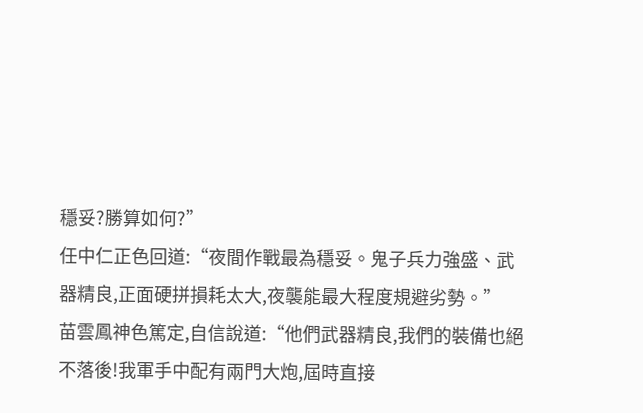穩妥?勝算如何?”
任中仁正色回道:“夜間作戰最為穩妥。鬼子兵力強盛、武器精良,正面硬拼損耗太大,夜襲能最大程度規避劣勢。”
苗雲鳳神色篤定,自信說道:“他們武器精良,我們的裝備也絕不落後!我軍手中配有兩門大炮,屆時直接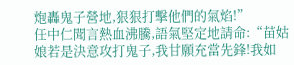炮轟鬼子營地,狠狠打擊他們的氣焰!”
任中仁聞言熱血沸騰,語氣堅定地請命:“苗姑娘若是決意攻打鬼子,我甘願充當先鋒!我如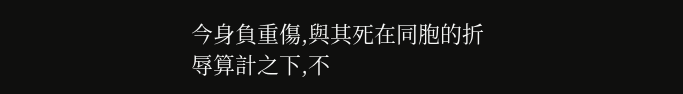今身負重傷,與其死在同胞的折辱算計之下,不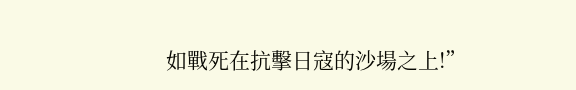如戰死在抗擊日寇的沙場之上!”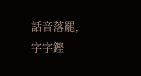話音落罷,字字鏗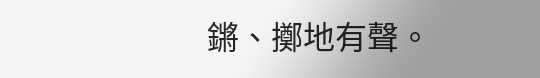鏘、擲地有聲。